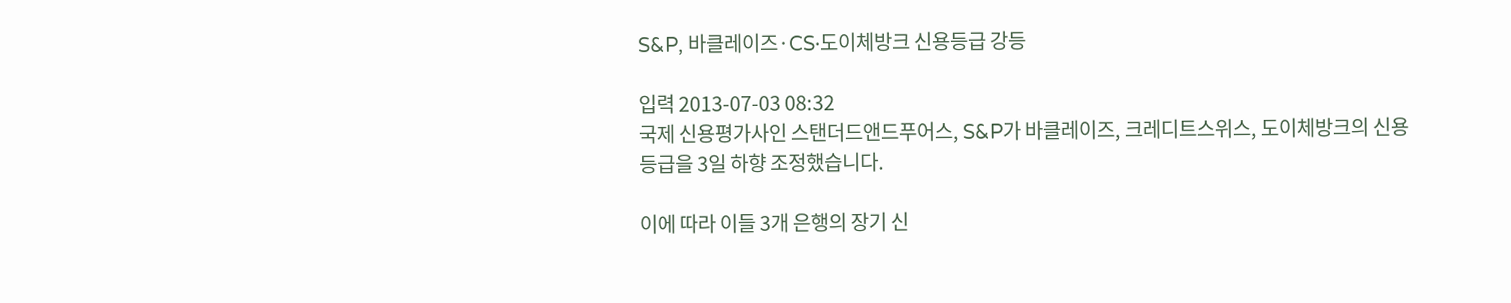S&P, 바클레이즈·CS·도이체방크 신용등급 강등

입력 2013-07-03 08:32
국제 신용평가사인 스탠더드앤드푸어스, S&P가 바클레이즈, 크레디트스위스, 도이체방크의 신용등급을 3일 하향 조정했습니다.

이에 따라 이들 3개 은행의 장기 신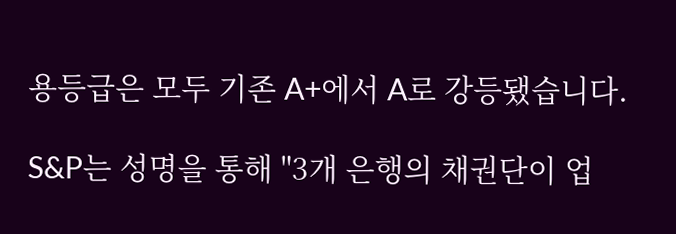용등급은 모두 기존 A+에서 A로 강등됐습니다.

S&P는 성명을 통해 "3개 은행의 채권단이 업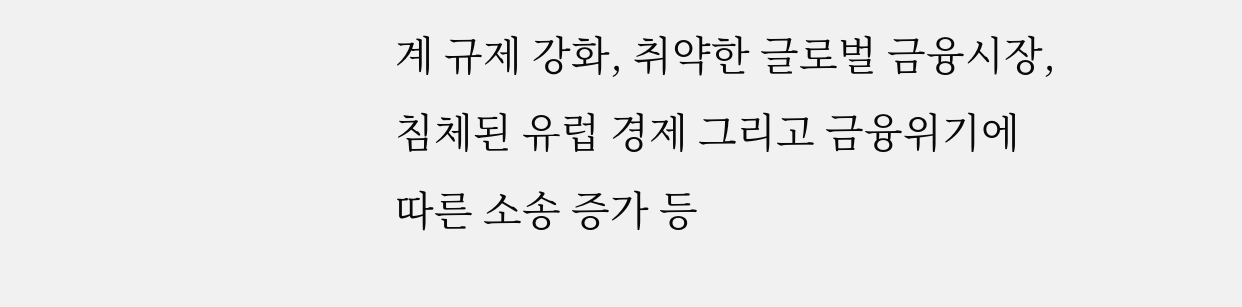계 규제 강화, 취약한 글로벌 금융시장, 침체된 유럽 경제 그리고 금융위기에 따른 소송 증가 등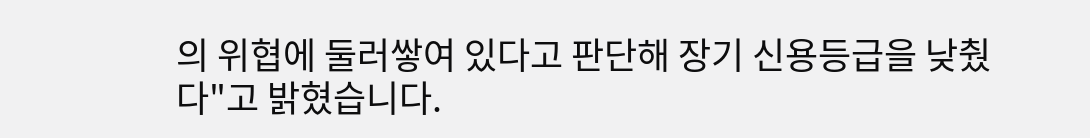의 위협에 둘러쌓여 있다고 판단해 장기 신용등급을 낮췄다"고 밝혔습니다.